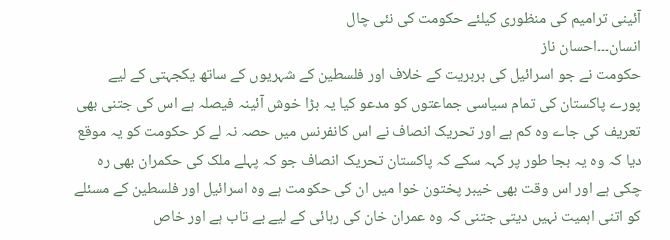آئینی ترامیم کی منظوری کیلئے حکومت کی نئی چال
انسان۔۔۔احسان ناز
حکومت نے جو اسرائیل کی بربریت کے خلاف اور فلسطین کے شہریوں کے ساتھ یکجہتی کے لیے پورے پاکستان کی تمام سیاسی جماعتوں کو مدعو کیا یہ بڑا خوش آئینہ فیصلہ ہے اس کی جتنی بھی تعریف کی جاے وہ کم ہے اور تحریک انصاف نے اس کانفرنس میں حصہ نہ لے کر حکومت کو یہ موقع دیا کہ وہ یہ بجا طور پر کہہ سکے کہ پاکستان تحریک انصاف جو کہ پہلے ملک کی حکمران بھی رہ چکی ہے اور اس وقت بھی خیبر پختون خوا میں ان کی حکومت ہے وہ اسرائیل اور فلسطین کے مسئلے کو اتنی اہمیت نہیں دیتی جتنی کہ وہ عمران خان کی رہائی کے لیے بے تاب ہے اور خاص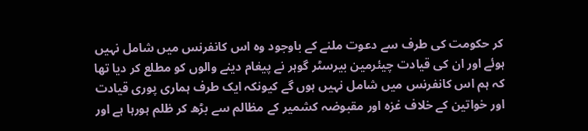کر حکومت کی طرف سے دعوت ملنے کے باوجود وہ اس کانفرنس میں شامل نہیں ہوئے اور ان کی قیادت چیئرمین بیرسٹر گوہر نے پیغام دینے والوں کو مطلع کر دیا تھا کہ ہم اس کانفرنس میں شامل نہیں ہوں گے کیونکہ ایک طرف ہماری پوری قیادت اور خواتین کے خلاف غزہ اور مقبوضہ کشمیر کے مظالم سے بڑھ کر ظلم ہورہا ہے اور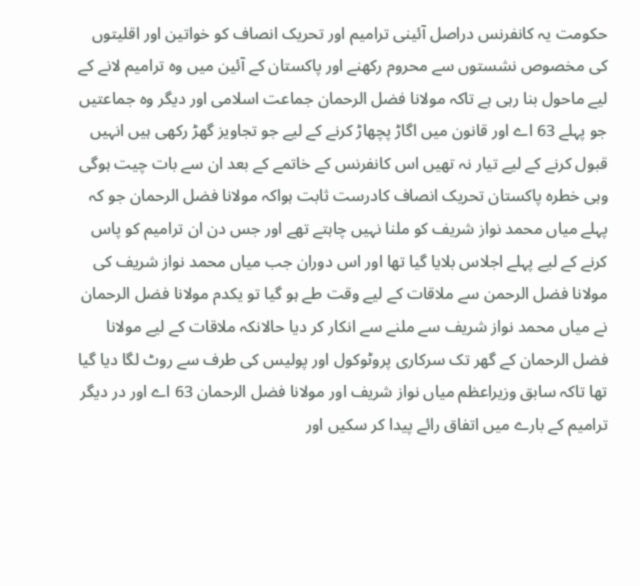حکومت یہ کانفرنس دراصل آئینی ترامیم اور تحریک انصاف کو خواتین اور اقلیتوں کی مخصوص نشستوں سے محروم رکھنے اور پاکستان کے آئین میں وہ ترامیم لانے کے لیے ماحول بنا رہی ہے تاکہ مولانا فضل الرحمان جماعت اسلامی اور دیگر وہ جماعتیں جو پہلے 63 اے اور قانون میں اگاڑ پچھاڑ کرنے کے لیے جو تجاویز گھڑ رکھی ہیں انہیں قبول کرنے کے لیے تیار نہ تھیں اس کانفرنس کے خاتمے کے بعد ان سے بات چیت ہوگی وہی خطرہ پاکستان تحریک انصاف کادرست ثابت ہواکہ مولانا فضل الرحمان جو کہ پہلے میاں محمد نواز شریف کو ملنا نہیں چاہتے تھے اور جس دن ان ترامیم کو پاس کرنے کے لیے پہلے اجلاس بلایا گیا تھا اور اس دوران جب میاں محمد نواز شریف کی مولانا فضل الرحمن سے ملاقات کے لیے وقت طے ہو گیا تو یکدم مولانا فضل الرحمان نے میاں محمد نواز شریف سے ملنے سے انکار کر دیا حالانکہ ملاقات کے لیے مولانا فضل الرحمان کے گھر تک سرکاری پروٹوکول اور پولیس کی طرف سے روٹ لگا دیا گیا تھا تاکہ سابق وزیراعظم میاں نواز شریف اور مولانا فضل الرحمان 63 اے اور در دیگر ترامیم کے بارے میں اتفاق رائے پیدا کر سکیں اور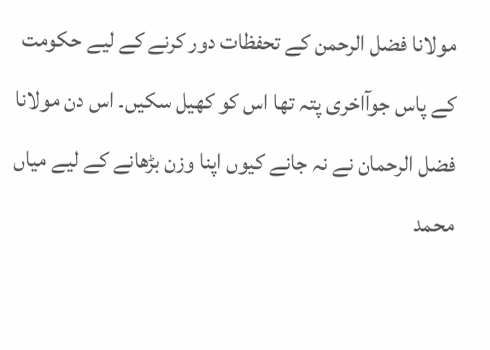مولانا فضل الرحمن کے تحفظات دور کرنے کے لیے حکومت کے پاس جوآاخری پتہ تھا اس کو کھیل سکیں۔ اس دن مولانا فضل الرحمان نے نہ جانے کیوں اپنا وزن بڑھانے کے لیے میاں محمد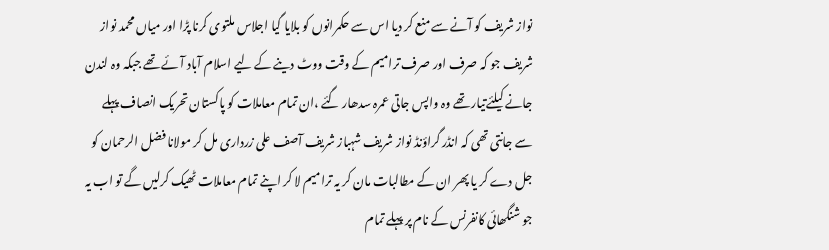نواز شریف کو آنے سے منع کر دیا اس سے حکمرانوں کو بلایا گیا اجلاس ملتوی کرنا پڑا اور میاں محمد نواز شریف جو کہ صرف اور صرف ترامیم کے وقت ووٹ دینے کے لیے اسلام آباد آئے تھے جبکہ وہ لندن جانے کیلئےتیار تھے وہ واپس جاتی عمرہ سدھار گئے ،ان تمام معاملات کو پاکستان تحریک انصاف پہلے سے جانتی تھی کہ انڈر گراؤنڈ نواز شریف شہباز شریف آصف علی زرداری مل کر مولانا فضل الرحمان کو جل دے کر یا پھر ان کے مطالبات مان کر یہ ترامیم لا کر اپنے تمام معاملات ٹھیک کرلیں گے تو اب یہ جو شنگھائی کانفرنس کے نام پر پہلے تمام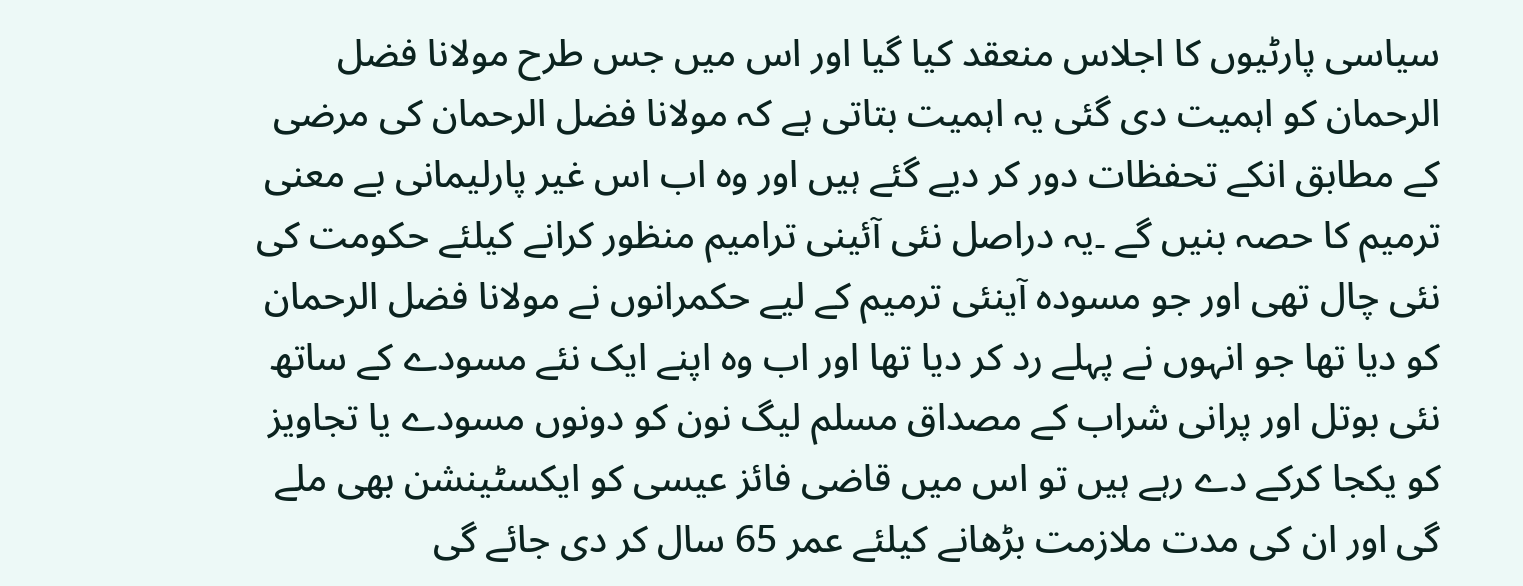سیاسی پارٹیوں کا اجلاس منعقد کیا گیا اور اس میں جس طرح مولانا فضل الرحمان کو اہمیت دی گئی یہ اہمیت بتاتی ہے کہ مولانا فضل الرحمان کی مرضی کے مطابق انکے تحفظات دور کر دیے گئے ہیں اور وہ اب اس غیر پارلیمانی بے معنی ترمیم کا حصہ بنیں گے ۔یہ دراصل نئی آئینی ترامیم منظور کرانے کیلئے حکومت کی نئی چال تھی اور جو مسودہ آینئی ترمیم کے لیے حکمرانوں نے مولانا فضل الرحمان کو دیا تھا جو انہوں نے پہلے رد کر دیا تھا اور اب وہ اپنے ایک نئے مسودے کے ساتھ نئی بوتل اور پرانی شراب کے مصداق مسلم لیگ نون کو دونوں مسودے یا تجاویز کو یکجا کرکے دے رہے ہیں تو اس میں قاضی فائز عیسی کو ایکسٹینشن بھی ملے گی اور ان کی مدت ملازمت بڑھانے کیلئے عمر 65 سال کر دی جائے گی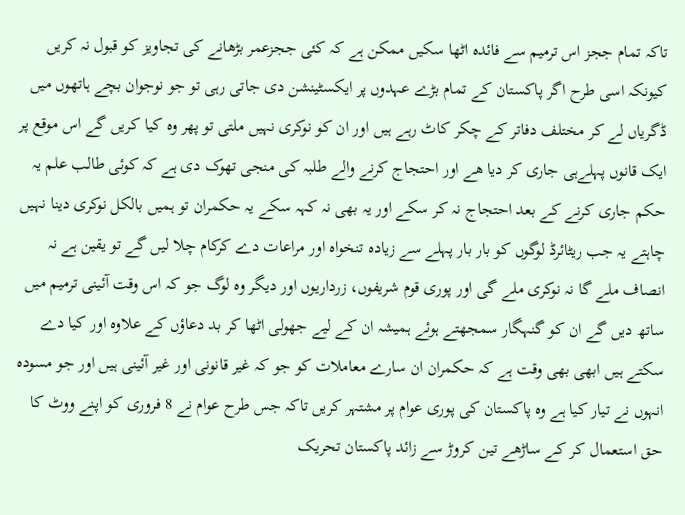تاکہ تمام ججز اس ترمیم سے فائدہ اٹھا سکیں ممکن ہے کہ کئی ججزعمر بڑھانے کی تجاویز کو قبول نہ کریں کیونکہ اسی طرح اگر پاکستان کے تمام بڑے عہدوں پر ایکسٹینشن دی جاتی رہی تو جو نوجوان بچے ہاتھوں میں ڈگریاں لے کر مختلف دفاتر کے چکر کاٹ رہے ہیں اور ان کو نوکری نہیں ملتی تو پھر وہ کیا کریں گے اس موقع پر ایک قانوں پہلےہی جاری کر دیا ھے اور احتجاج کرنے والے طلبہ کی منجی تھوک دی ہے کہ کوئی طالب علم یہ حکم جاری کرنے کے بعد احتجاج نہ کر سکے اور یہ بھی نہ کہہ سکے یہ حکمران تو ہمیں بالکل نوکری دینا نہیں چاہتے یہ جب ریٹائرڈ لوگوں کو بار بار پہلے سے زیادہ تنخواہ اور مراعات دے کرکام چلا لیں گے تو یقین ہے نہ انصاف ملے گا نہ نوکری ملے گی اور پوری قوم شریفوں، زرداریوں اور دیگر وہ لوگ جو کہ اس وقت آئینی ترمیم میں ساتھ دیں گے ان کو گنہگار سمجھتے ہوئے ہمیشہ ان کے لیے جھولی اٹھا کر بد دعاؤں کے علاوہ اور کیا دے سکتے ہیں ابھی بھی وقت ہے کہ حکمران ان سارے معاملات کو جو کہ غیر قانونی اور غیر آئینی ہیں اور جو مسودہ انہوں نے تیار کیا ہے وہ پاکستان کی پوری عوام پر مشتہر کریں تاکہ جس طرح عوام نے 8 فروری کو اپنے ووٹ کا حق استعمال کر کے ساڑھے تین کروڑ سے زائد پاکستان تحریک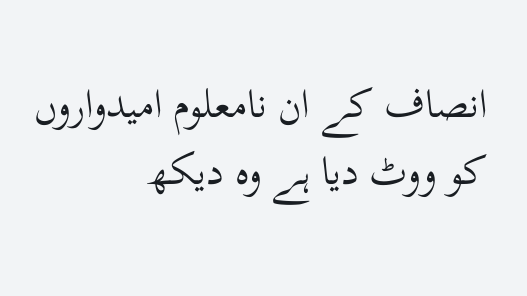انصاف کے ان نامعلوم امیدواروں کو ووٹ دیا ہے وہ دیکھ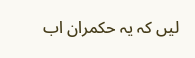لیں کہ یہ حکمران اب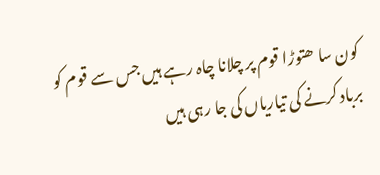کون سا ھتوڑا قوم پر چلانا چاہ رہے ہیں جس سے قوم کو برباد کرنے کی تیاریاں کی جا رہی ہیں